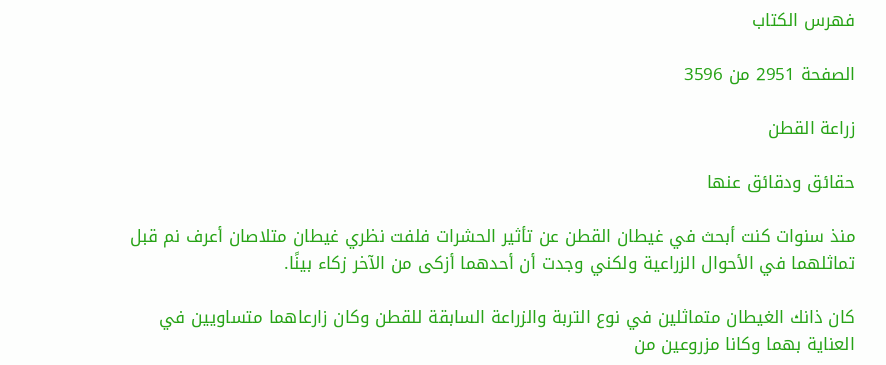فهرس الكتاب

الصفحة 2951 من 3596

زراعة القطن

حقائق ودقائق عنها

منذ سنوات كنت أبحث في غيطان القطن عن تأثير الحشرات فلفت نظري غيطان متلاصان أعرف نم قبل تماثلهما في الأحوال الزراعية ولكني وجدت أن أحدهما أزكى من الآخر زكاء بينًا.

كان ذانك الغيطان متماثلين في نوع التربة والزراعة السابقة للقطن وكان زارعاهما متساويين في العناية بهما وكانا مزروعين من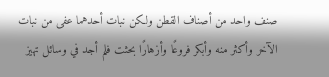صنف واحد من أصناف القطن ولكن نبات أحدهما عفى من نبات الآخر وأكثر منه وأبكر فروعًا وأزهارًا بحثت فلم أجد في وسائل تهيز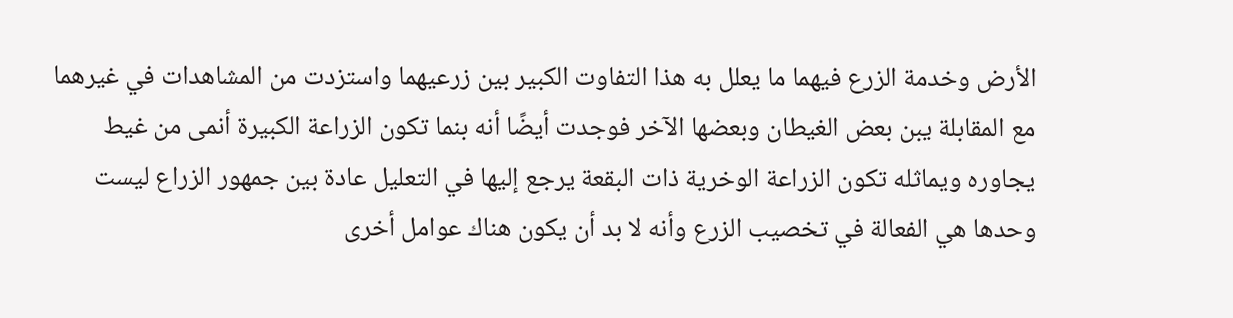الأرض وخدمة الزرع فيهما ما يعلل به هذا التفاوت الكبير بين زرعيهما واستزدت من المشاهدات في غيرهما مع المقابلة يبن بعض الغيطان وبعضها الآخر فوجدت أيضًا أنه بنما تكون الزراعة الكبيرة أنمى من غيط يجاوره ويماثله تكون الزراعة الوخرية ذات البقعة يرجع إليها في التعليل عادة بين جمهور الزراع ليست وحدها هي الفعالة في تخصيب الزرع وأنه لا بد أن يكون هناك عوامل أخرى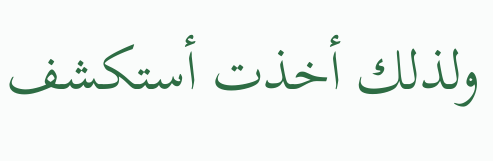ولذلك أخذت أستكشف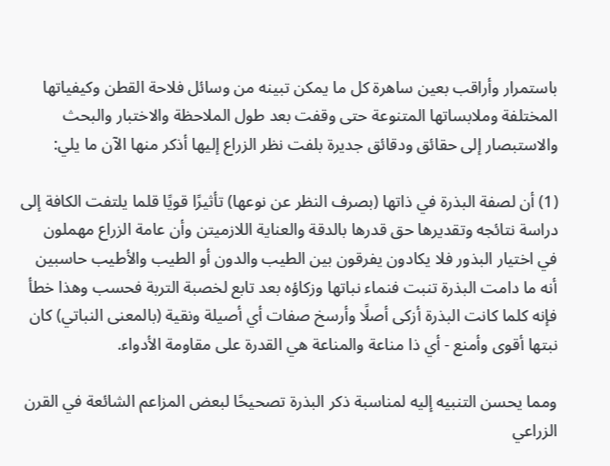باستمرار وأراقب بعين ساهرة كل ما يمكن تبينه من وسائل فلاحة القطن وكيفياتها المختلفة وملابساتها المتنوعة حتى وقفت بعد طول الملاحظة والاختبار والبحث والاستبصار إلى حقائق ودقائق جديرة بلفت نظر الزراع إليها أذكر منها الآن ما يلي:

(1) أن لصفة البذرة في ذاتها (بصرف النظر عن نوعها) تأثيرًا قويًا قلما يلتفت الكافة إلى دراسة نتائجه وتقديرها حق قدرها بالدقة والعناية اللازميتن وأن عامة الزراع مهملون في اختيار البذور فلا يكادون يفرقون بين الطيب والدون أو الطيب والأطيب حاسبين أنه ما دامت البذرة تنبت فنماء نباتها وزكاؤه بعد تابع لخصبة التربة فحسب وهذا خطأ فإنه كلما كانت البذرة أزكى أصلًا وأرسخ صفات أي أصيلة ونقية (بالمعنى النباتي) كان نبتها أقوى وأمنع - أي ذا مناعة والمناعة هي القدرة على مقاومة الأدواء.

ومما يحسن التنبيه إليه لمناسبة ذكر البذرة تصحيحًا لبعض المزاعم الشائعة في القرن الزراعي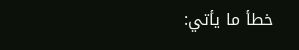خطأ ما يأتي: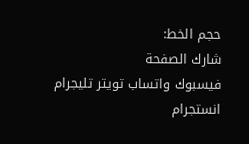حجم الخط:
شارك الصفحة
فيسبوك واتساب تويتر تليجرام انستجرام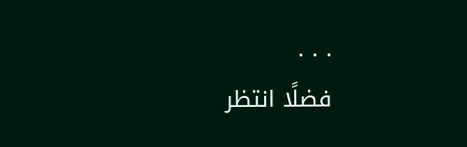. . .
فضلًا انتظر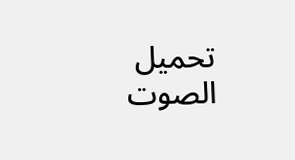تحميل الصوت